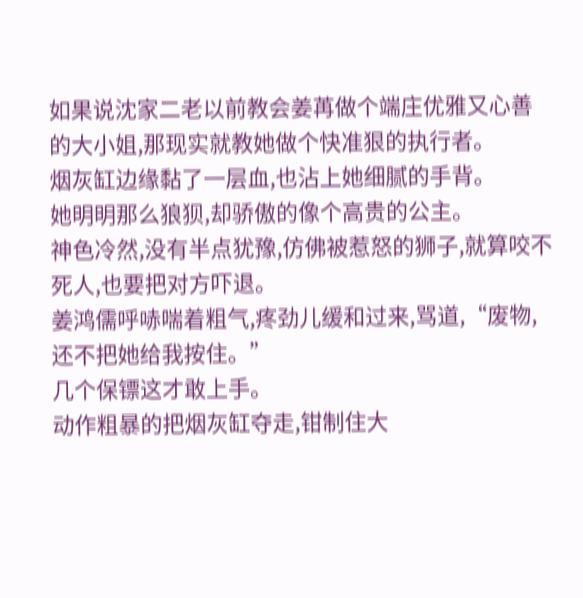如果说沈家二老以前教会姜苒做个端庄优雅又心善的大小姐,那现实就教她做个快准狠的执行者。
烟灰缸边缘黏了一层血,也沾上她细腻的手背。
她明明那么狼狈,却骄傲的像个高贵的公主。
神色冷然,没有半点犹豫,仿佛被惹怒的狮子,就算咬不死人,也要把对方吓退。
姜鸿儒呼哧喘着粗气,疼劲儿缓和过来,骂道,“废物,还不把她给我按住。”
几个保镖这才敢上手。
动作粗暴的把烟灰缸夺走,钳制住大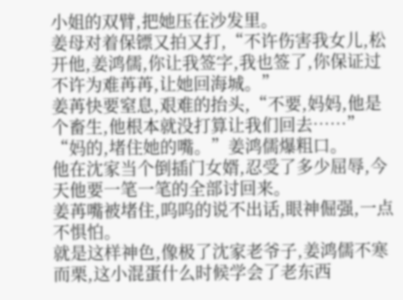小姐的双臂,把她压在沙发里。
姜母对着保镖又拍又打,“不许伤害我女儿,松开他,姜鸿儒,你让我签字,我也签了,你保证过不许为难苒苒,让她回海城。”
姜苒快要窒息,艰难的抬头,“不要,妈妈,他是个畜生,他根本就没打算让我们回去……”
“妈的,堵住她的嘴。”姜鸿儒爆粗口。
他在沈家当个倒插门女婿,忍受了多少屈辱,今天他要一笔一笔的全部讨回来。
姜苒嘴被堵住,呜呜的说不出话,眼神倔强,一点不惧怕。
就是这样神色,像极了沈家老爷子,姜鸿儒不寒而栗,这小混蛋什么时候学会了老东西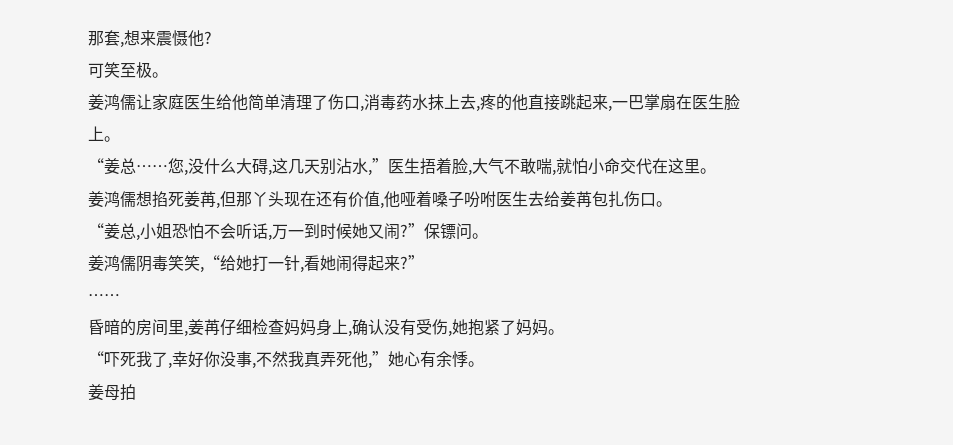那套,想来震慑他?
可笑至极。
姜鸿儒让家庭医生给他简单清理了伤口,消毒药水抹上去,疼的他直接跳起来,一巴掌扇在医生脸上。
“姜总……您,没什么大碍,这几天别沾水,”医生捂着脸,大气不敢喘,就怕小命交代在这里。
姜鸿儒想掐死姜苒,但那丫头现在还有价值,他哑着嗓子吩咐医生去给姜苒包扎伤口。
“姜总,小姐恐怕不会听话,万一到时候她又闹?”保镖问。
姜鸿儒阴毒笑笑,“给她打一针,看她闹得起来?”
……
昏暗的房间里,姜苒仔细检查妈妈身上,确认没有受伤,她抱紧了妈妈。
“吓死我了,幸好你没事,不然我真弄死他,”她心有余悸。
姜母拍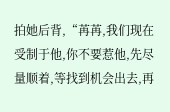拍她后背,“苒苒,我们现在受制于他,你不要惹他,先尽量顺着,等找到机会出去,再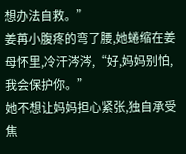想办法自救。”
姜苒小腹疼的弯了腰,她蜷缩在姜母怀里,冷汗涔涔,“好,妈妈别怕,我会保护你。”
她不想让妈妈担心紧张,独自承受焦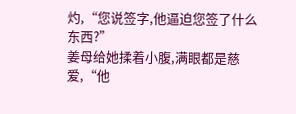灼,“您说签字,他逼迫您签了什么东西?”
姜母给她揉着小腹,满眼都是慈爱,“他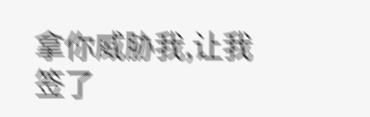拿你威胁我,让我签了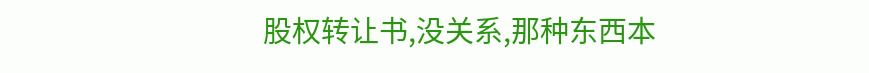股权转让书,没关系,那种东西本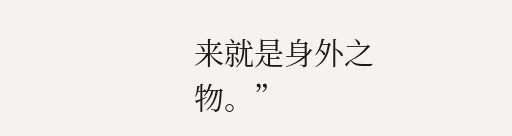来就是身外之物。”